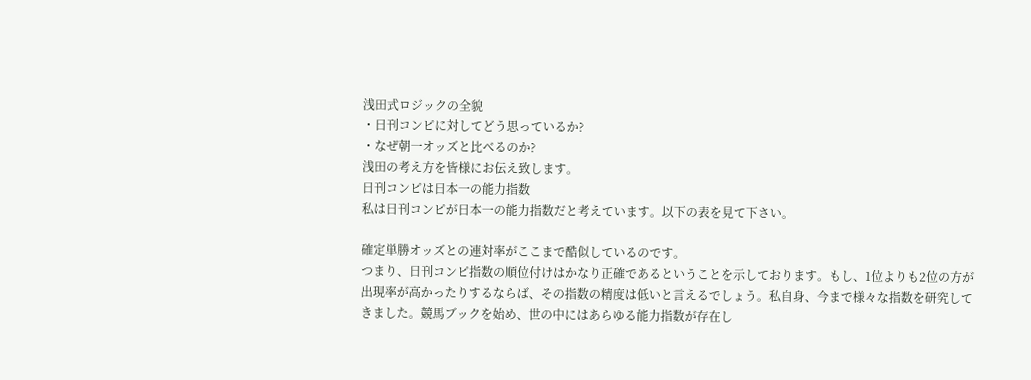浅田式ロジックの全貌
・日刊コンピに対してどう思っているか?
・なぜ朝一オッズと比べるのか?
浅田の考え方を皆様にお伝え致します。
日刊コンピは日本一の能力指数
私は日刊コンピが日本一の能力指数だと考えています。以下の表を見て下さい。

確定単勝オッズとの連対率がここまで酷似しているのです。
つまり、日刊コンピ指数の順位付けはかなり正確であるということを示しております。もし、1位よりも2位の方が出現率が高かったりするならば、その指数の精度は低いと言えるでしょう。私自身、今まで様々な指数を研究してきました。競馬ブックを始め、世の中にはあらゆる能力指数が存在し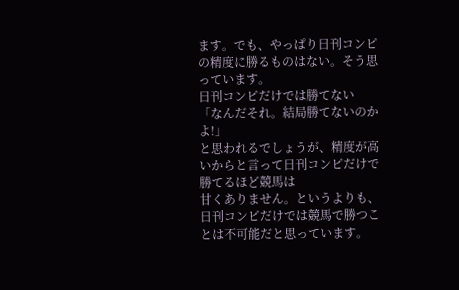ます。でも、やっぱり日刊コンピの精度に勝るものはない。そう思っています。
日刊コンピだけでは勝てない
「なんだそれ。結局勝てないのかよ!」
と思われるでしょうが、精度が高いからと言って日刊コンピだけで勝てるほど競馬は
甘くありません。というよりも、日刊コンピだけでは競馬で勝つことは不可能だと思っています。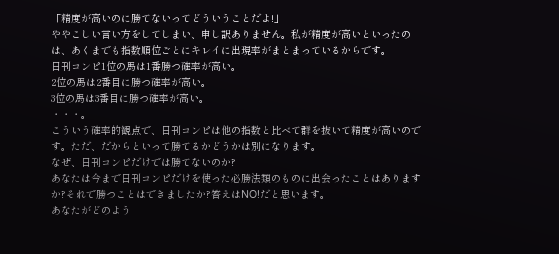「精度が高いのに勝てないってどういうことだよ!」
ややこしい言い方をしてしまい、申し訳ありません。私が精度が高いといったのは、あくまでも指数順位ごとにキレイに出現率がまとまっているからです。
日刊コンピ1位の馬は1番勝つ確率が高い。
2位の馬は2番目に勝つ確率が高い。
3位の馬は3番目に勝つ確率が高い。
・・・。
こういう確率的観点で、日刊コンピは他の指数と比べて群を抜いて精度が高いのです。ただ、だからといって勝てるかどうかは別になります。
なぜ、日刊コンピだけでは勝てないのか?
あなたは今まで日刊コンピだけを使った必勝法類のものに出会ったことはありますか?それで勝つことはできましたか?答えはNO!だと思います。
あなたがどのよう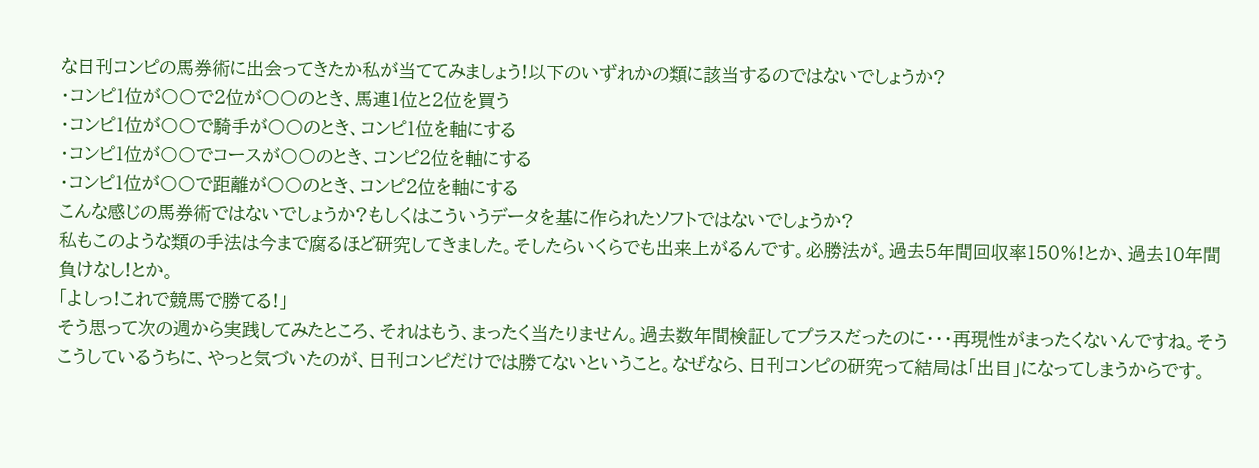な日刊コンピの馬券術に出会ってきたか私が当ててみましょう!以下のいずれかの類に該当するのではないでしょうか?
・コンピ1位が〇〇で2位が〇〇のとき、馬連1位と2位を買う
・コンピ1位が〇〇で騎手が〇〇のとき、コンピ1位を軸にする
・コンピ1位が〇〇でコースが〇〇のとき、コンピ2位を軸にする
・コンピ1位が〇〇で距離が〇〇のとき、コンピ2位を軸にする
こんな感じの馬券術ではないでしょうか?もしくはこういうデータを基に作られたソフトではないでしょうか?
私もこのような類の手法は今まで腐るほど研究してきました。そしたらいくらでも出来上がるんです。必勝法が。過去5年間回収率150%!とか、過去10年間負けなし!とか。
「よしっ!これで競馬で勝てる!」
そう思って次の週から実践してみたところ、それはもう、まったく当たりません。過去数年間検証してプラスだったのに・・・再現性がまったくないんですね。そうこうしているうちに、やっと気づいたのが、日刊コンピだけでは勝てないということ。なぜなら、日刊コンピの研究って結局は「出目」になってしまうからです。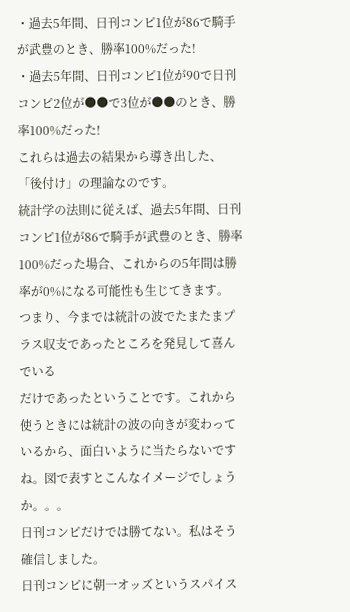・過去5年間、日刊コンピ1位が86で騎手が武豊のとき、勝率100%だった!
・過去5年間、日刊コンピ1位が90で日刊コンピ2位が●●で3位が●●のとき、勝率100%だった!
これらは過去の結果から導き出した、「後付け」の理論なのです。
統計学の法則に従えば、過去5年間、日刊コンピ1位が86で騎手が武豊のとき、勝率100%だった場合、これからの5年間は勝率が0%になる可能性も生じてきます。
つまり、今までは統計の波でたまたまプラス収支であったところを発見して喜んでいる
だけであったということです。これから使うときには統計の波の向きが変わっているから、面白いように当たらないですね。図で表すとこんなイメージでしょうか。。。
日刊コンピだけでは勝てない。私はそう確信しました。
日刊コンピに朝一オッズというスパイス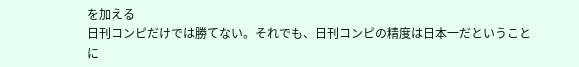を加える
日刊コンピだけでは勝てない。それでも、日刊コンピの精度は日本一だということに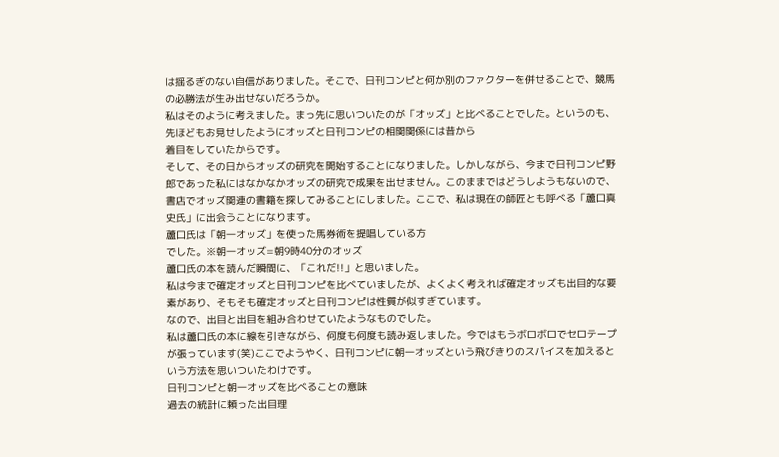は揺るぎのない自信がありました。そこで、日刊コンピと何か別のファクターを併せることで、競馬の必勝法が生み出せないだろうか。
私はそのように考えました。まっ先に思いついたのが「オッズ」と比べることでした。というのも、先ほどもお見せしたようにオッズと日刊コンピの相関関係には昔から
着目をしていたからです。
そして、その日からオッズの研究を開始することになりました。しかしながら、今まで日刊コンピ野郎であった私にはなかなかオッズの研究で成果を出せません。このままではどうしようもないので、書店でオッズ関連の書籍を探してみることにしました。ここで、私は現在の師匠とも呼べる「蘆口真史氏」に出会うことになります。
蘆口氏は「朝一オッズ」を使った馬券術を提唱している方
でした。※朝一オッズ=朝9時40分のオッズ
蘆口氏の本を読んだ瞬間に、「これだ!!」と思いました。
私は今まで確定オッズと日刊コンピを比べていましたが、よくよく考えれば確定オッズも出目的な要素があり、そもそも確定オッズと日刊コンピは性質が似すぎています。
なので、出目と出目を組み合わせていたようなものでした。
私は蘆口氏の本に線を引きながら、何度も何度も読み返しました。今ではもうボロボロでセロテープが張っています(笑)ここでようやく、日刊コンピに朝一オッズという飛びきりのスパイスを加えるという方法を思いついたわけです。
日刊コンピと朝一オッズを比べることの意味
過去の統計に頼った出目理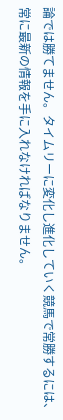論では勝てません。タイムリーに変化し進化していく競馬で常勝するには、常に最新の情報を手に入れなければなりません。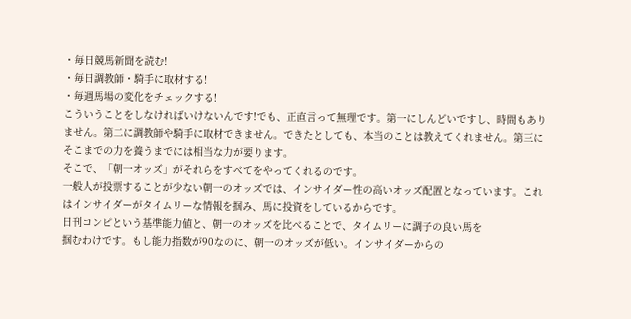・毎日競馬新聞を読む!
・毎日調教師・騎手に取材する!
・毎週馬場の変化をチェックする!
こういうことをしなければいけないんです!でも、正直言って無理です。第一にしんどいですし、時間もありません。第二に調教師や騎手に取材できません。できたとしても、本当のことは教えてくれません。第三にそこまでの力を養うまでには相当な力が要ります。
そこで、「朝一オッズ」がそれらをすべてをやってくれるのです。
一般人が投票することが少ない朝一のオッズでは、インサイダー性の高いオッズ配置となっています。これはインサイダーがタイムリーな情報を掴み、馬に投資をしているからです。
日刊コンピという基準能力値と、朝一のオッズを比べることで、タイムリーに調子の良い馬を
掴むわけです。もし能力指数が90なのに、朝一のオッズが低い。インサイダーからの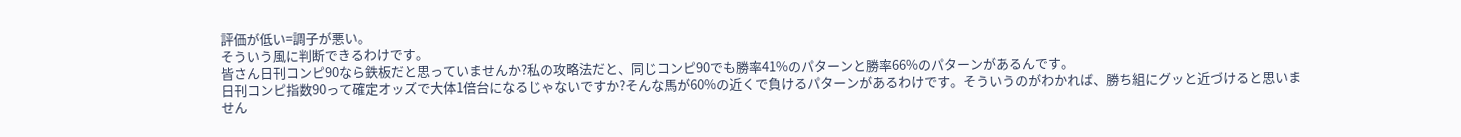評価が低い=調子が悪い。
そういう風に判断できるわけです。
皆さん日刊コンピ90なら鉄板だと思っていませんか?私の攻略法だと、同じコンピ90でも勝率41%のパターンと勝率66%のパターンがあるんです。
日刊コンピ指数90って確定オッズで大体1倍台になるじゃないですか?そんな馬が60%の近くで負けるパターンがあるわけです。そういうのがわかれば、勝ち組にグッと近づけると思いません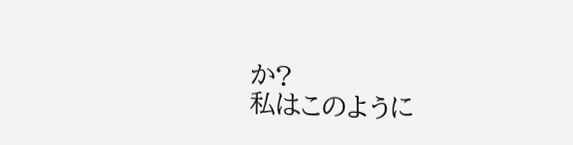か?
私はこのように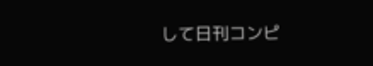して日刊コンピ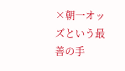×朝一オッズという最善の手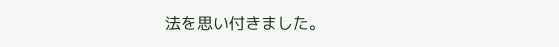法を思い付きました。